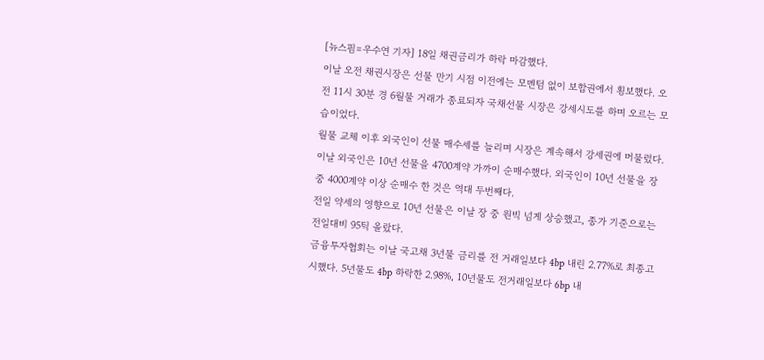[뉴스핌=우수연 기자] 18일 채권금리가 하락 마감했다.
이날 오전 채권시장은 선물 만기 시점 이전에는 모멘텀 없이 보합권에서 횡보했다. 오전 11시 30분 경 6월물 거래가 종료되자 국채선물 시장은 강세시도를 하며 오르는 모습이었다.
월물 교체 이후 외국인이 선물 매수세를 늘리며 시장은 계속해서 강세권에 머물렀다. 이날 외국인은 10년 선물을 4700계약 가까이 순매수했다. 외국인이 10년 선물을 장 중 4000계약 이상 순매수 한 것은 역대 두번째다.
전일 약세의 영향으로 10년 선물은 이날 장 중 원빅 넘게 상승했고, 종가 기준으로는 전일대비 95틱 올랐다.
금융투자협회는 이날 국고채 3년물 금리를 전 거래일보다 4bp 내린 2.77%로 최종고시했다. 5년물도 4bp 하락한 2.98%, 10년물도 전거래일보다 6bp 내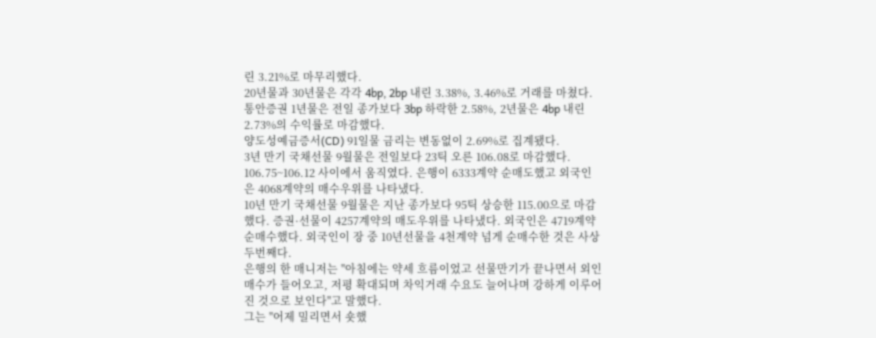린 3.21%로 마무리했다.
20년물과 30년물은 각각 4bp, 2bp 내린 3.38%, 3.46%로 거래를 마쳤다.
통안증권 1년물은 전일 종가보다 3bp 하락한 2.58%, 2년물은 4bp 내린 2.73%의 수익률로 마감했다.
양도성예금증서(CD) 91일물 금리는 변동없이 2.69%로 집계됐다.
3년 만기 국채선물 9월물은 전일보다 23틱 오른 106.08로 마감했다. 106.75~106.12 사이에서 움직였다. 은행이 6333계약 순매도했고 외국인은 4068계약의 매수우위를 나타냈다.
10년 만기 국채선물 9월물은 지난 종가보다 95틱 상승한 115.00으로 마감했다. 증권·선물이 4257계약의 매도우위를 나타냈다. 외국인은 4719계약 순매수했다. 외국인이 장 중 10년선물을 4천계약 넘게 순매수한 것은 사상 두번째다.
은행의 한 매니저는 "아침에는 약세 흐름이었고 선물만기가 끝나면서 외인 매수가 들어오고, 저평 확대되며 차익거래 수요도 늘어나며 강하게 이루어 진 것으로 보인다"고 말했다.
그는 "어제 밀리면서 숏했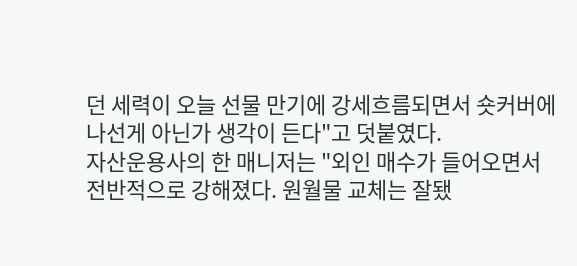던 세력이 오늘 선물 만기에 강세흐름되면서 숏커버에 나선게 아닌가 생각이 든다"고 덧붙였다.
자산운용사의 한 매니저는 "외인 매수가 들어오면서 전반적으로 강해졌다. 원월물 교체는 잘됐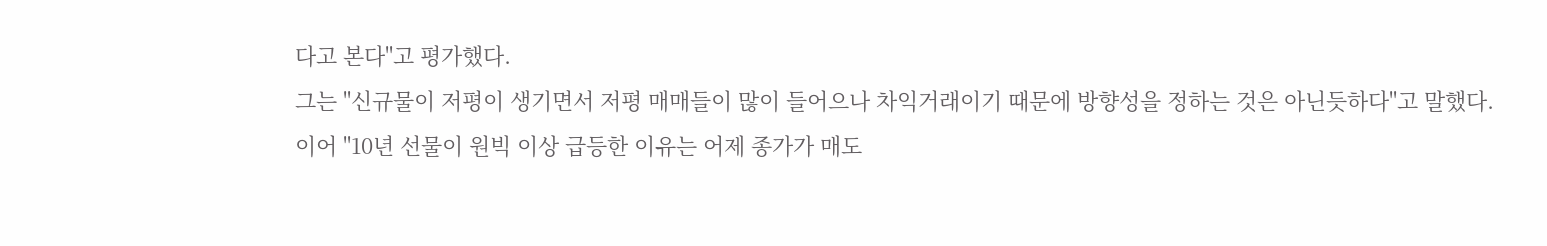다고 본다"고 평가했다.
그는 "신규물이 저평이 생기면서 저평 매매들이 많이 들어으나 차익거래이기 때문에 방향성을 정하는 것은 아닌듯하다"고 말했다.
이어 "10년 선물이 원빅 이상 급등한 이유는 어제 종가가 매도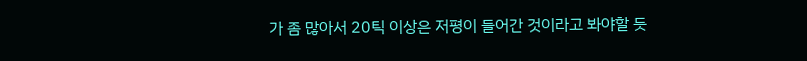가 좀 많아서 20틱 이상은 저평이 들어간 것이라고 봐야할 듯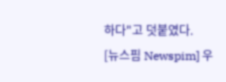하다"고 덧붙였다.
[뉴스핌 Newspim] 우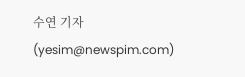수연 기자 (yesim@newspim.com)